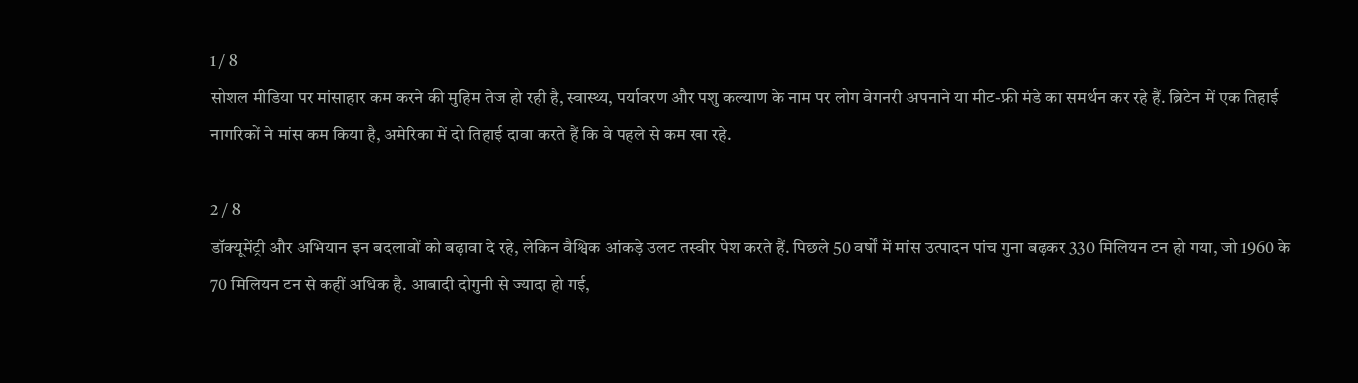1 / 8
सोशल मीडिया पर मांसाहार कम करने की मुहिम तेज हो रही है, स्वास्थ्य, पर्यावरण और पशु कल्याण के नाम पर लोग वेगनरी अपनाने या मीट-फ्री मंडे का समर्थन कर रहे हैं. ब्रिटेन में एक तिहाई नागरिकों ने मांस कम किया है, अमेरिका में दो तिहाई दावा करते हैं कि वे पहले से कम खा रहे.

2 / 8
डॉक्यूमेंट्री और अभियान इन बदलावों को बढ़ावा दे रहे, लेकिन वैश्विक आंकड़े उलट तस्वीर पेश करते हैं. पिछले 50 वर्षों में मांस उत्पादन पांच गुना बढ़कर 330 मिलियन टन हो गया, जो 1960 के 70 मिलियन टन से कहीं अधिक है. आबादी दोगुनी से ज्यादा हो गई,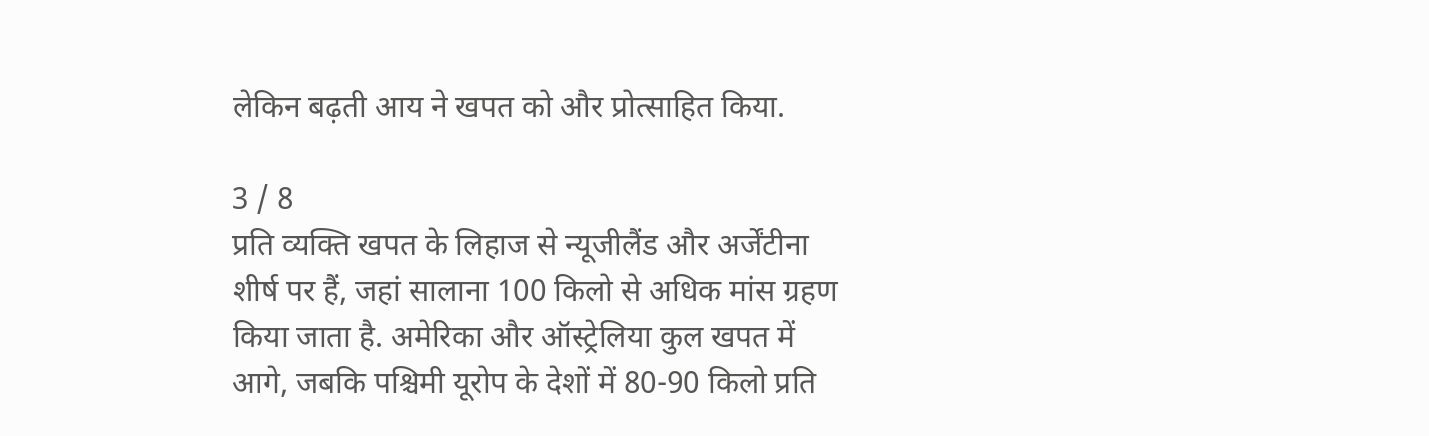लेकिन बढ़ती आय ने खपत को और प्रोत्साहित किया.

3 / 8
प्रति व्यक्ति खपत के लिहाज से न्यूजीलैंड और अर्जेंटीना शीर्ष पर हैं, जहां सालाना 100 किलो से अधिक मांस ग्रहण किया जाता है. अमेरिका और ऑस्ट्रेलिया कुल खपत में आगे, जबकि पश्चिमी यूरोप के देशों में 80-90 किलो प्रति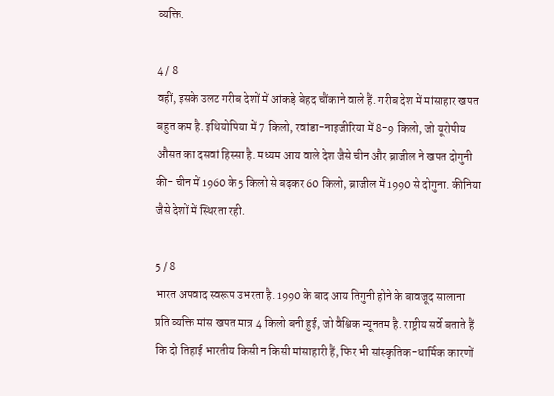व्यक्ति.

4 / 8
वहीं, इसके उलट गरीब देशों में आंकड़े बेहद चौंकाने वाले हैं. गरीब देश में मांसाहार खपत बहुत कम है. इथियोपिया में 7 किलो, रवांडा-नाइजीरिया में 8-9 किलो, जो यूरोपीय औसत का दसवां हिस्सा है. मध्यम आय वाले देश जैसे चीन और ब्राजील ने खपत दोगुनी की- चीन में 1960 के 5 किलो से बढ़कर 60 किलो, ब्राजील में 1990 से दोगुना. कीनिया जैसे देशों में स्थिरता रही.

5 / 8
भारत अपवाद स्वरूप उभरता है. 1990 के बाद आय तिगुनी होने के बावजूद सालाना प्रति व्यक्ति मांस खपत मात्र 4 किलो बनी हुई, जो वैश्विक न्यूनतम है. राष्ट्रीय सर्वे बताते हैं कि दो तिहाई भारतीय किसी न किसी मांसाहारी हैं, फिर भी सांस्कृतिक-धार्मिक कारणों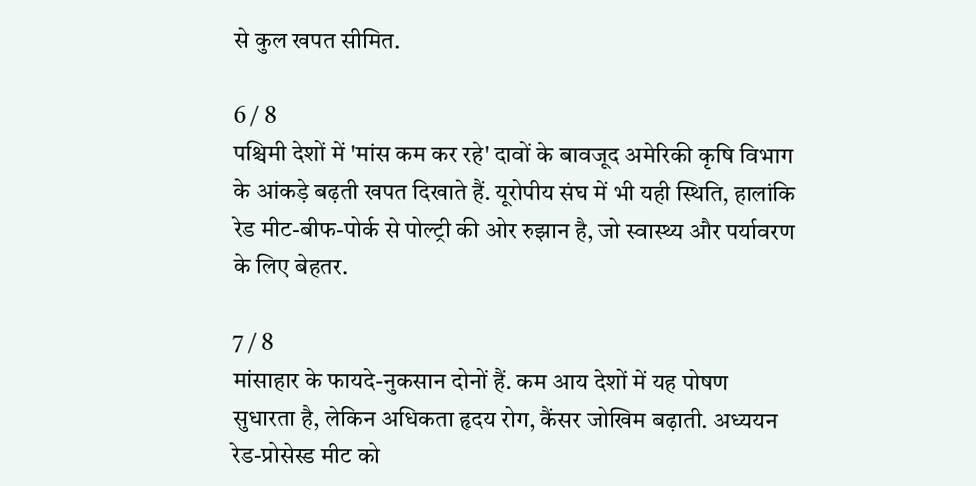से कुल खपत सीमित.

6 / 8
पश्चिमी देशों में 'मांस कम कर रहे' दावों के बावजूद अमेरिकी कृषि विभाग के आंकड़े बढ़ती खपत दिखाते हैं. यूरोपीय संघ में भी यही स्थिति, हालांकि रेड मीट-बीफ-पोर्क से पोल्ट्री की ओर रुझान है, जो स्वास्थ्य और पर्यावरण के लिए बेहतर.

7 / 8
मांसाहार के फायदे-नुकसान दोनों हैं. कम आय देशों में यह पोषण सुधारता है, लेकिन अधिकता हृदय रोग, कैंसर जोखिम बढ़ाती. अध्ययन रेड-प्रोसेस्ड मीट को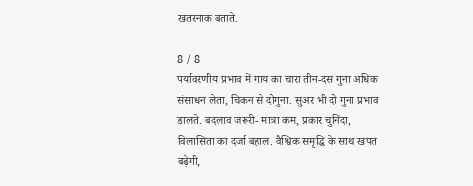खतरनाक बताते.

8 / 8
पर्यावरणीय प्रभाव में गाय का चारा तीन-दस गुना अधिक संसाधन लेता, चिकन से दोगुना. सुअर भी दो गुना प्रभाव डालते. बदलाव जरूरी- मात्रा कम, प्रकार चुनिंदा, विलासिता का दर्जा बहाल. वैश्विक समृद्धि के साथ खपत बढ़ेगी,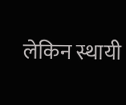लेकिन स्थायी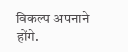विकल्प अपनाने होंगे.